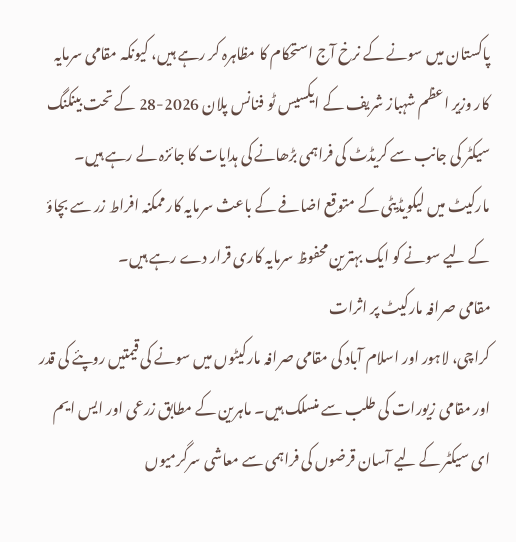پاکستان میں سونے کے نرخ آج استحکام کا مظاہرہ کر رہے ہیں، کیونکہ مقامی سرمایہ کار وزیر اعظم شہباز شریف کے ایکسیس ٹو فنانس پلان 2026-28 کے تحت بینکنگ سیکٹر کی جانب سے کریڈٹ کی فراہمی بڑھانے کی ہدایات کا جائزہ لے رہے ہیں۔ مارکیٹ میں لیکویڈیٹی کے متوقع اضافے کے باعث سرمایہ کار ممکنہ افراط زر سے بچاؤ کے لیے سونے کو ایک بہترین محفوظ سرمایہ کاری قرار دے رہے ہیں۔
مقامی صرافہ مارکیٹ پر اثرات
کراچی، لاہور اور اسلام آباد کی مقامی صرافہ مارکیٹوں میں سونے کی قیمتیں روپئے کی قدر اور مقامی زیورات کی طلب سے منسلک ہیں۔ ماہرین کے مطابق زرعی اور ایس ایم ای سیکٹر کے لیے آسان قرضوں کی فراہمی سے معاشی سرگرمیوں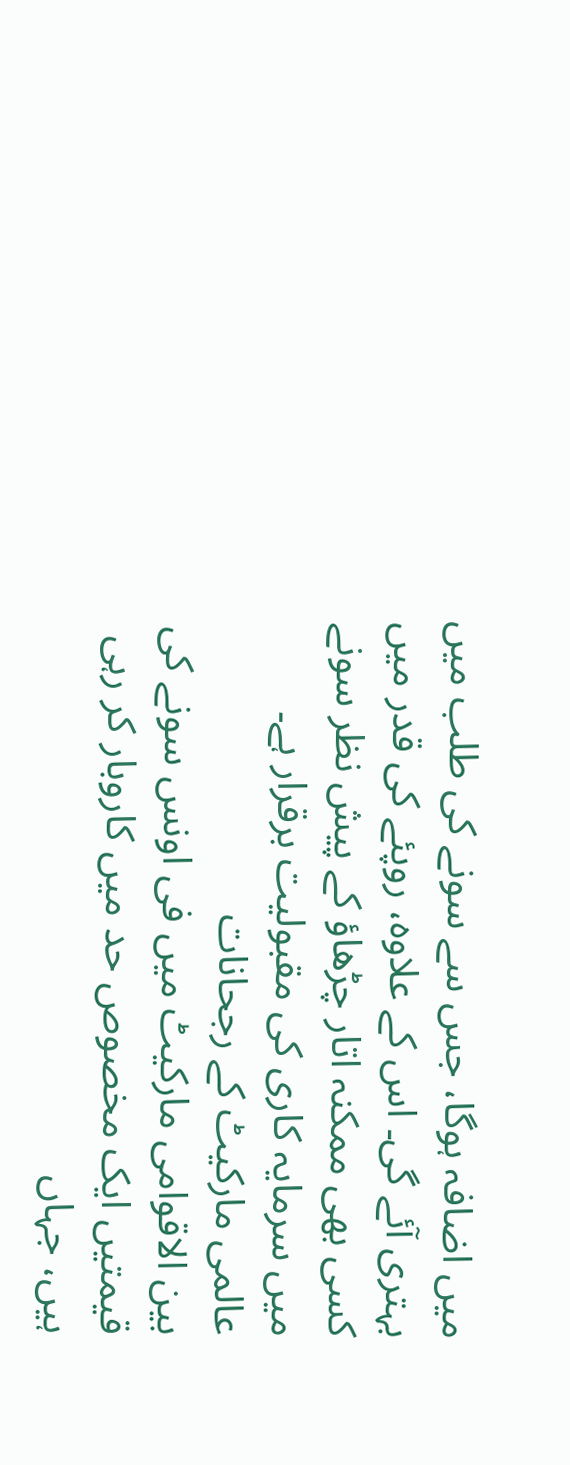میں اضافہ ہوگا، جس سے سونے کی طلب میں بہتری آئے گی۔ اس کے علاوہ، روپئے کی قدر میں کسی بھی ممکنہ اتار چڑھاؤ کے پیش نظر سونے میں سرمایہ کاری کی مقبولیت برقرار ہے۔
عالمی مارکیٹ کے رجحانات
بین الاقوامی مارکیٹ میں فی اونس سونے کی قیمتیں ایک مخصوص حد میں کاروبار کر رہی ہیں، جہاں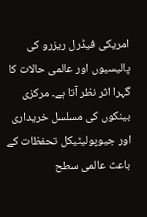امریکی فیڈرل ریزرو کی پالیسیوں اور عالمی حالات کا گہرا اثر نظر آتا ہے۔ مرکزی بینکوں کی مسلسل خریداری اور جیوپولیٹیکل تحفظات کے باعث عالمی سطح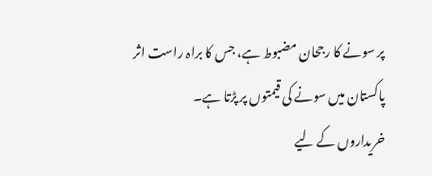پر سونے کا رجحان مضبوط ہے، جس کا براہ راست اثر پاکستان میں سونے کی قیمتوں پر پڑتا ہے۔
خریداروں کے لیے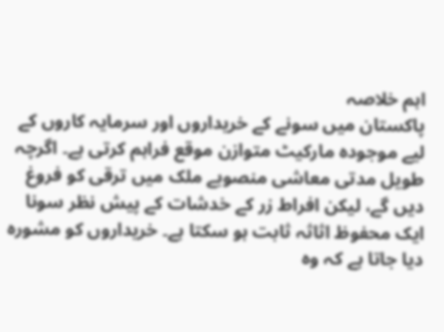اہم خلاصہ
پاکستان میں سونے کے خریداروں اور سرمایہ کاروں کے لیے موجودہ مارکیٹ متوازن موقع فراہم کرتی ہے۔ اگرچہ طویل مدتی معاشی منصوبے ملک میں ترقی کو فروغ دیں گے، لیکن افراط زر کے خدشات کے پیش نظر سونا ایک محفوظ اثاثہ ثابت ہو سکتا ہے۔ خریداروں کو مشورہ دیا جاتا ہے کہ وہ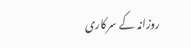روزانہ کے سرکاری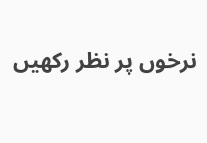نرخوں پر نظر رکھیں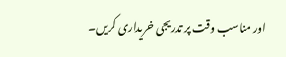اور مناسب وقت پر تدریجی خریداری کریں۔